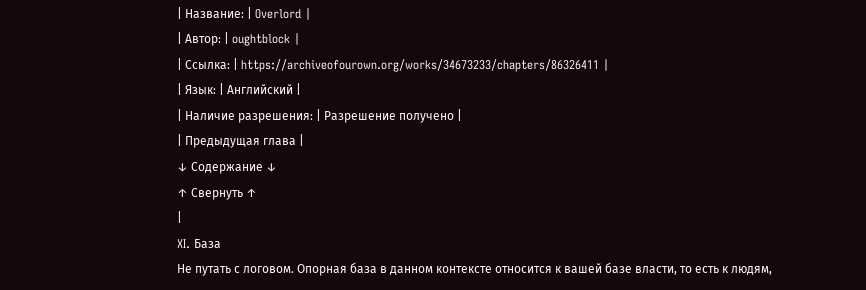| Название: | Overlord |
| Автор: | oughtblock |
| Ссылка: | https://archiveofourown.org/works/34673233/chapters/86326411 |
| Язык: | Английский |
| Наличие разрешения: | Разрешение получено |
| Предыдущая глава |
↓ Содержание ↓
↑ Свернуть ↑
|
XI. База
Не путать с логовом. Опорная база в данном контексте относится к вашей базе власти, то есть к людям,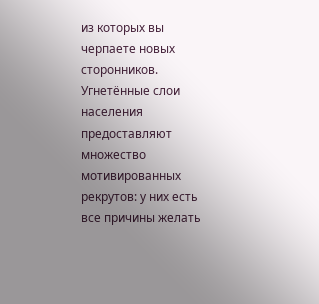из которых вы черпаете новых сторонников. Угнетённые слои населения предоставляют множество мотивированных рекрутов: у них есть все причины желать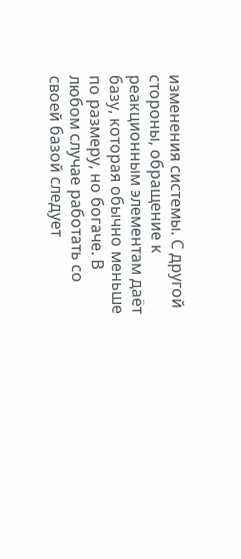изменения системы. С другой стороны, обращение к реакционным элементам даёт базу, которая обычно меньше по размеру, но богаче. В любом случае работать со своей базой следует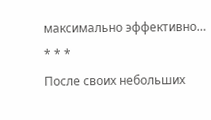максимально эффективно…
* * *
После своих небольших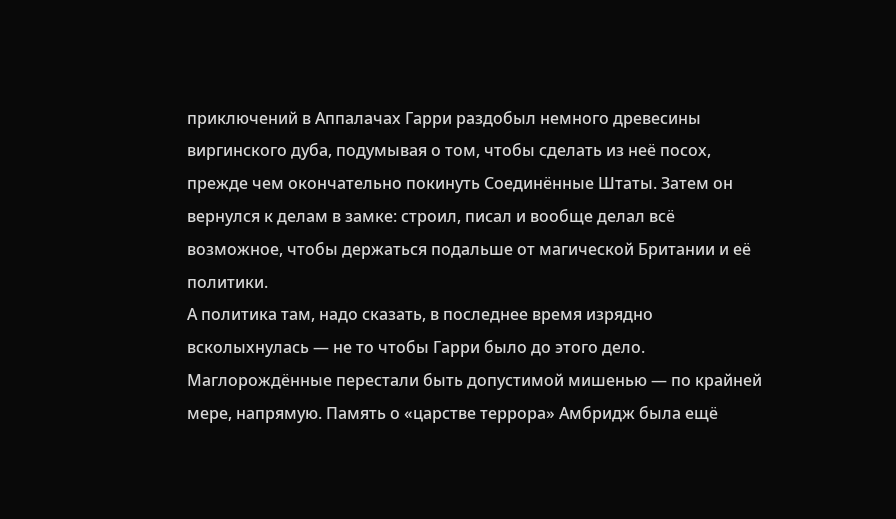приключений в Аппалачах Гарри раздобыл немного древесины виргинского дуба, подумывая о том, чтобы сделать из неё посох, прежде чем окончательно покинуть Соединённые Штаты. Затем он вернулся к делам в замке: строил, писал и вообще делал всё возможное, чтобы держаться подальше от магической Британии и её политики.
А политика там, надо сказать, в последнее время изрядно всколыхнулась — не то чтобы Гарри было до этого дело. Маглорождённые перестали быть допустимой мишенью — по крайней мере, напрямую. Память о «царстве террора» Амбридж была ещё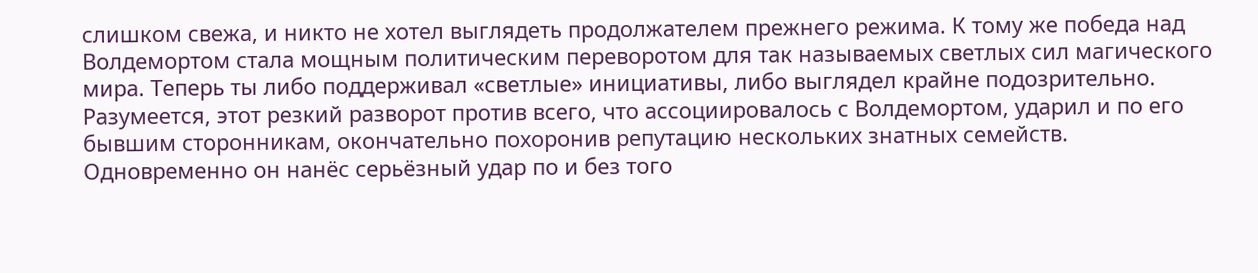слишком свежа, и никто не хотел выглядеть продолжателем прежнего режима. К тому же победа над Волдемортом стала мощным политическим переворотом для так называемых светлых сил магического мира. Теперь ты либо поддерживал «светлые» инициативы, либо выглядел крайне подозрительно.
Разумеется, этот резкий разворот против всего, что ассоциировалось с Волдемортом, ударил и по его бывшим сторонникам, окончательно похоронив репутацию нескольких знатных семейств. Одновременно он нанёс серьёзный удар по и без того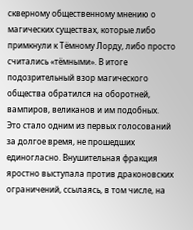скверному общественному мнению о магических существах, которые либо примкнули к Тёмному Лорду, либо просто считались «тёмными». В итоге подозрительный взор магического общества обратился на оборотней, вампиров, великанов и им подобных.
Это стало одним из первых голосований за долгое время, не прошедших единогласно. Внушительная фракция яростно выступала против драконовских ограничений, ссылаясь, в том числе, на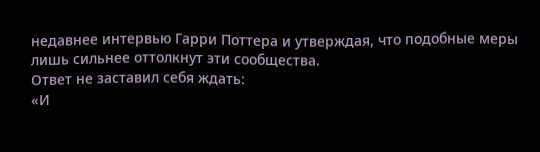недавнее интервью Гарри Поттера и утверждая, что подобные меры лишь сильнее оттолкнут эти сообщества.
Ответ не заставил себя ждать:
«И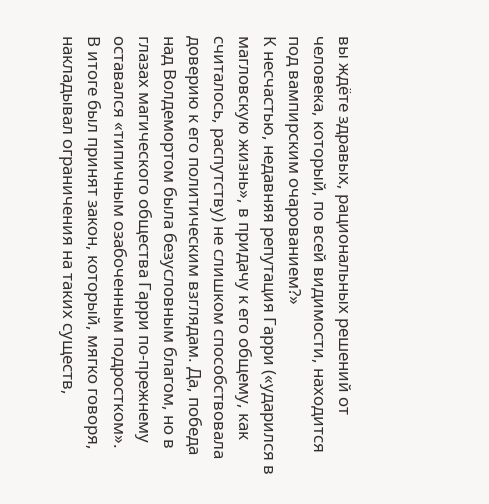вы ждёте здравых, рациональных решений от человека, который, по всей видимости, находится под вампирским очарованием?»
К несчастью, недавняя репутация Гарри («ударился в магловскую жизнь», в придачу к его общему, как считалось, распутству) не слишком способствовала доверию к его политическим взглядам. Да, победа над Волдемортом была безусловным благом, но в глазах магического общества Гарри по-прежнему оставался «типичным озабоченным подростком».
В итоге был принят закон, который, мягко говоря, накладывал ограничения на таких существ,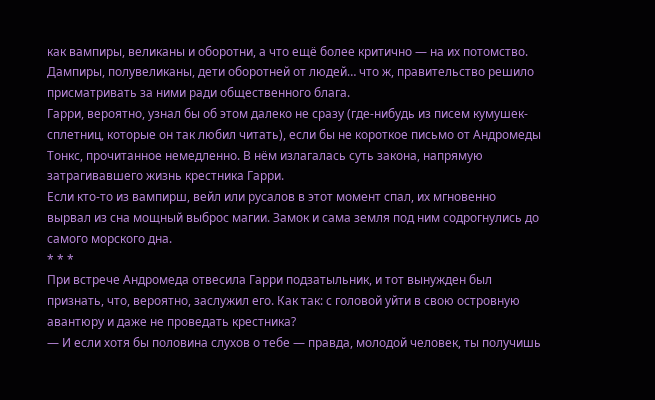как вампиры, великаны и оборотни, а что ещё более критично — на их потомство. Дампиры, полувеликаны, дети оборотней от людей… что ж, правительство решило присматривать за ними ради общественного блага.
Гарри, вероятно, узнал бы об этом далеко не сразу (где-нибудь из писем кумушек-сплетниц, которые он так любил читать), если бы не короткое письмо от Андромеды Тонкс, прочитанное немедленно. В нём излагалась суть закона, напрямую затрагивавшего жизнь крестника Гарри.
Если кто-то из вампирш, вейл или русалов в этот момент спал, их мгновенно вырвал из сна мощный выброс магии. Замок и сама земля под ним содрогнулись до самого морского дна.
* * *
При встрече Андромеда отвесила Гарри подзатыльник, и тот вынужден был признать, что, вероятно, заслужил его. Как так: с головой уйти в свою островную авантюру и даже не проведать крестника?
— И если хотя бы половина слухов о тебе — правда, молодой человек, ты получишь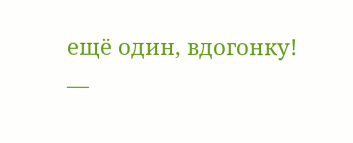ещё один, вдогонку!
—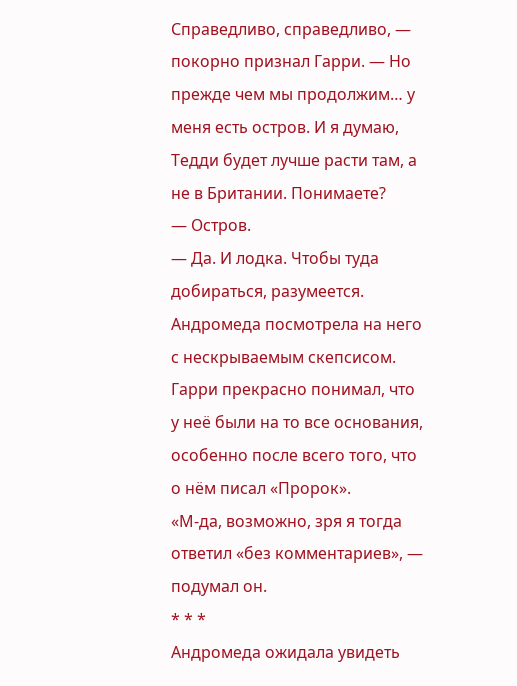Справедливо, справедливо, — покорно признал Гарри. — Но прежде чем мы продолжим… у меня есть остров. И я думаю, Тедди будет лучше расти там, а не в Британии. Понимаете?
— Остров.
— Да. И лодка. Чтобы туда добираться, разумеется.
Андромеда посмотрела на него с нескрываемым скепсисом. Гарри прекрасно понимал, что у неё были на то все основания, особенно после всего того, что о нём писал «Пророк».
«М-да, возможно, зря я тогда ответил «без комментариев», — подумал он.
* * *
Андромеда ожидала увидеть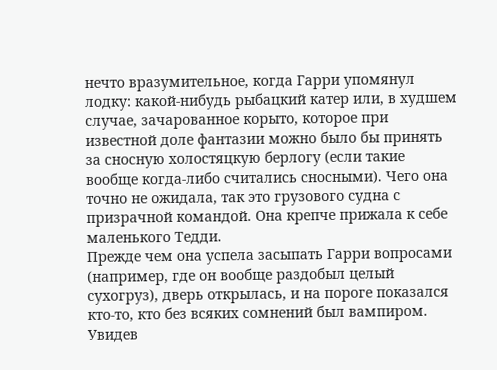нечто вразумительное, когда Гарри упомянул лодку: какой-нибудь рыбацкий катер или, в худшем случае, зачарованное корыто, которое при известной доле фантазии можно было бы принять за сносную холостяцкую берлогу (если такие вообще когда-либо считались сносными). Чего она точно не ожидала, так это грузового судна с призрачной командой. Она крепче прижала к себе маленького Тедди.
Прежде чем она успела засыпать Гарри вопросами (например, где он вообще раздобыл целый сухогруз), дверь открылась, и на пороге показался кто-то, кто без всяких сомнений был вампиром. Увидев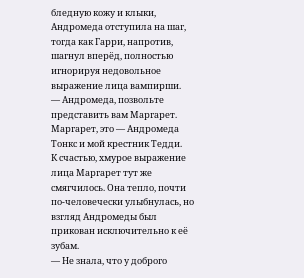бледную кожу и клыки, Андромеда отступила на шаг, тогда как Гарри, напротив, шагнул вперёд, полностью игнорируя недовольное выражение лица вампирши.
— Андромеда, позвольте представить вам Маргарет. Маргарет, это — Андромеда Тонкс и мой крестник Тедди.
К счастью, хмурое выражение лица Маргарет тут же смягчилось. Она тепло, почти по-человечески улыбнулась, но взгляд Андромеды был прикован исключительно к её зубам.
— Не знала, что у доброго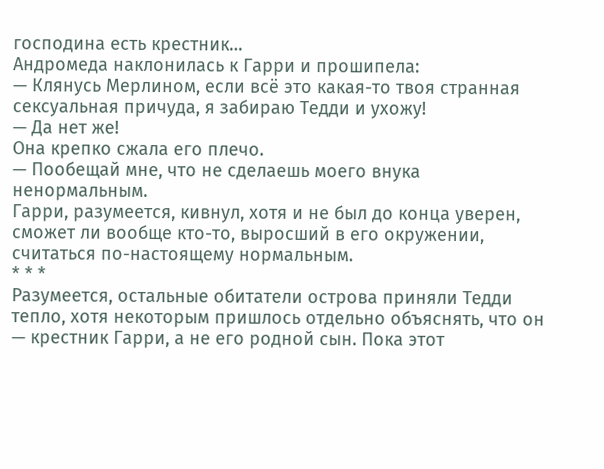господина есть крестник…
Андромеда наклонилась к Гарри и прошипела:
— Клянусь Мерлином, если всё это какая-то твоя странная сексуальная причуда, я забираю Тедди и ухожу!
— Да нет же!
Она крепко сжала его плечо.
— Пообещай мне, что не сделаешь моего внука ненормальным.
Гарри, разумеется, кивнул, хотя и не был до конца уверен, сможет ли вообще кто-то, выросший в его окружении, считаться по-настоящему нормальным.
* * *
Разумеется, остальные обитатели острова приняли Тедди тепло, хотя некоторым пришлось отдельно объяснять, что он — крестник Гарри, а не его родной сын. Пока этот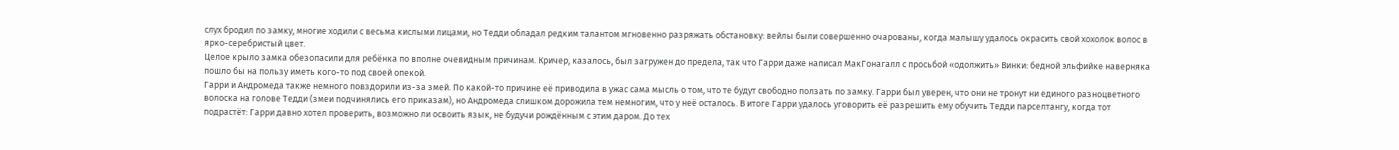слух бродил по замку, многие ходили с весьма кислыми лицами, но Тедди обладал редким талантом мгновенно разряжать обстановку: вейлы были совершенно очарованы, когда малышу удалось окрасить свой хохолок волос в ярко-серебристый цвет.
Целое крыло замка обезопасили для ребёнка по вполне очевидным причинам. Кричер, казалось, был загружен до предела, так что Гарри даже написал МакГонагалл с просьбой «одолжить» Винки: бедной эльфийке наверняка пошло бы на пользу иметь кого-то под своей опекой.
Гарри и Андромеда также немного повздорили из-за змей. По какой-то причине её приводила в ужас сама мысль о том, что те будут свободно ползать по замку. Гарри был уверен, что они не тронут ни единого разноцветного волоска на голове Тедди (змеи подчинялись его приказам), но Андромеда слишком дорожила тем немногим, что у неё осталось. В итоге Гарри удалось уговорить её разрешить ему обучить Тедди парселтангу, когда тот подрастёт: Гарри давно хотел проверить, возможно ли освоить язык, не будучи рождённым с этим даром. До тех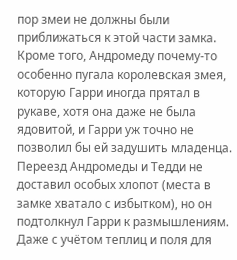пор змеи не должны были приближаться к этой части замка. Кроме того, Андромеду почему-то особенно пугала королевская змея, которую Гарри иногда прятал в рукаве, хотя она даже не была ядовитой, и Гарри уж точно не позволил бы ей задушить младенца.
Переезд Андромеды и Тедди не доставил особых хлопот (места в замке хватало с избытком), но он подтолкнул Гарри к размышлениям. Даже с учётом теплиц и поля для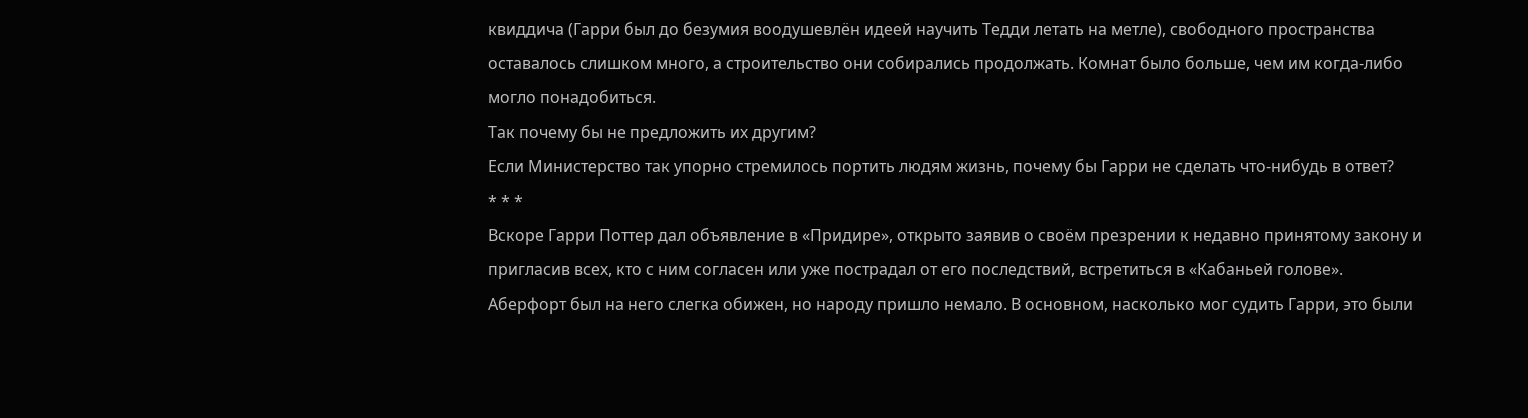квиддича (Гарри был до безумия воодушевлён идеей научить Тедди летать на метле), свободного пространства оставалось слишком много, а строительство они собирались продолжать. Комнат было больше, чем им когда-либо могло понадобиться.
Так почему бы не предложить их другим?
Если Министерство так упорно стремилось портить людям жизнь, почему бы Гарри не сделать что-нибудь в ответ?
* * *
Вскоре Гарри Поттер дал объявление в «Придире», открыто заявив о своём презрении к недавно принятому закону и пригласив всех, кто с ним согласен или уже пострадал от его последствий, встретиться в «Кабаньей голове».
Аберфорт был на него слегка обижен, но народу пришло немало. В основном, насколько мог судить Гарри, это были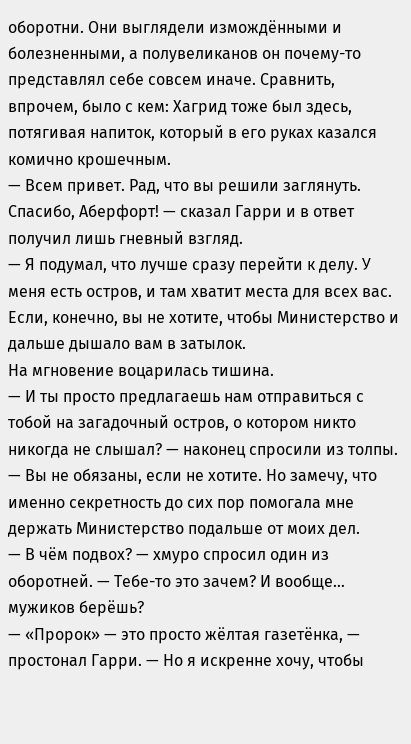оборотни. Они выглядели измождёнными и болезненными, а полувеликанов он почему-то представлял себе совсем иначе. Сравнить, впрочем, было с кем: Хагрид тоже был здесь, потягивая напиток, который в его руках казался комично крошечным.
— Всем привет. Рад, что вы решили заглянуть. Спасибо, Аберфорт! — сказал Гарри и в ответ получил лишь гневный взгляд.
— Я подумал, что лучше сразу перейти к делу. У меня есть остров, и там хватит места для всех вас. Если, конечно, вы не хотите, чтобы Министерство и дальше дышало вам в затылок.
На мгновение воцарилась тишина.
— И ты просто предлагаешь нам отправиться с тобой на загадочный остров, о котором никто никогда не слышал? — наконец спросили из толпы.
— Вы не обязаны, если не хотите. Но замечу, что именно секретность до сих пор помогала мне держать Министерство подальше от моих дел.
— В чём подвох? — хмуро спросил один из оборотней. — Тебе-то это зачем? И вообще… мужиков берёшь?
— «Пророк» — это просто жёлтая газетёнка, — простонал Гарри. — Но я искренне хочу, чтобы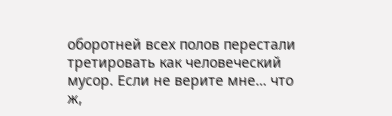оборотней всех полов перестали третировать как человеческий мусор. Если не верите мне… что ж,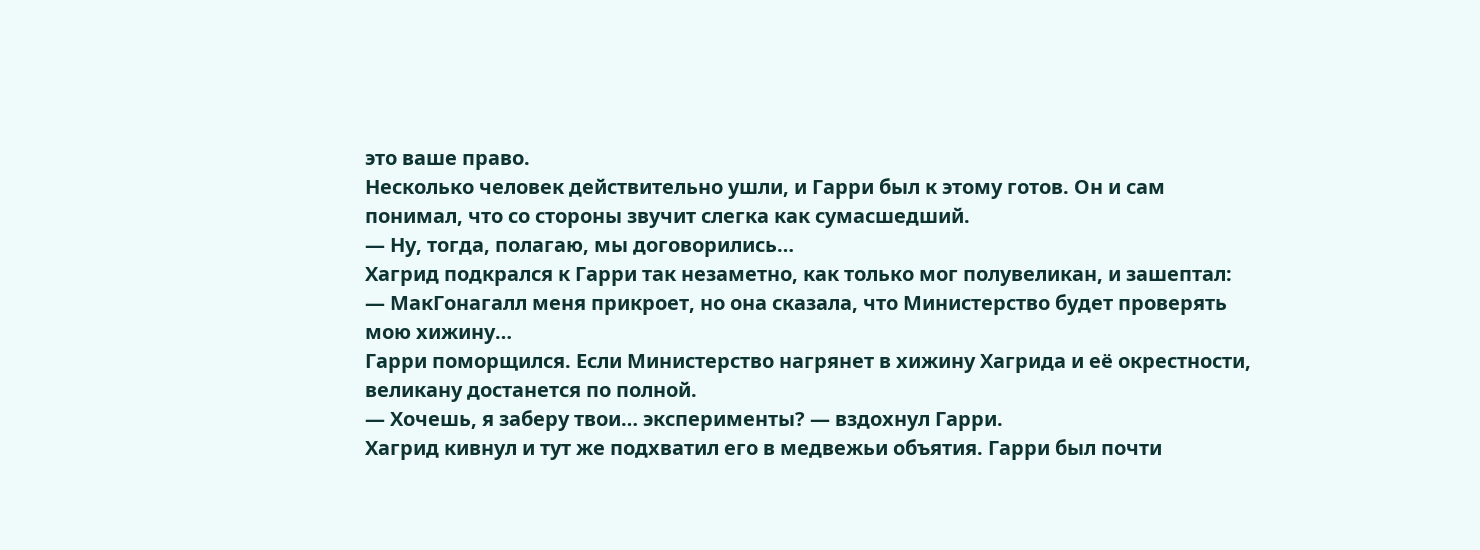это ваше право.
Несколько человек действительно ушли, и Гарри был к этому готов. Он и сам понимал, что со стороны звучит слегка как сумасшедший.
— Ну, тогда, полагаю, мы договорились…
Хагрид подкрался к Гарри так незаметно, как только мог полувеликан, и зашептал:
— МакГонагалл меня прикроет, но она сказала, что Министерство будет проверять мою хижину…
Гарри поморщился. Если Министерство нагрянет в хижину Хагрида и её окрестности, великану достанется по полной.
— Хочешь, я заберу твои… эксперименты? — вздохнул Гарри.
Хагрид кивнул и тут же подхватил его в медвежьи объятия. Гарри был почти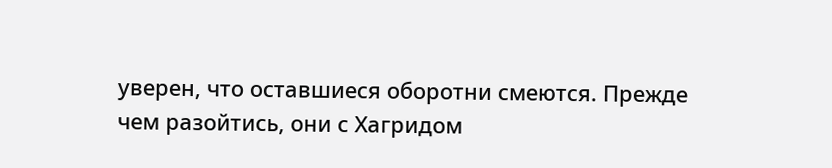уверен, что оставшиеся оборотни смеются. Прежде чем разойтись, они с Хагридом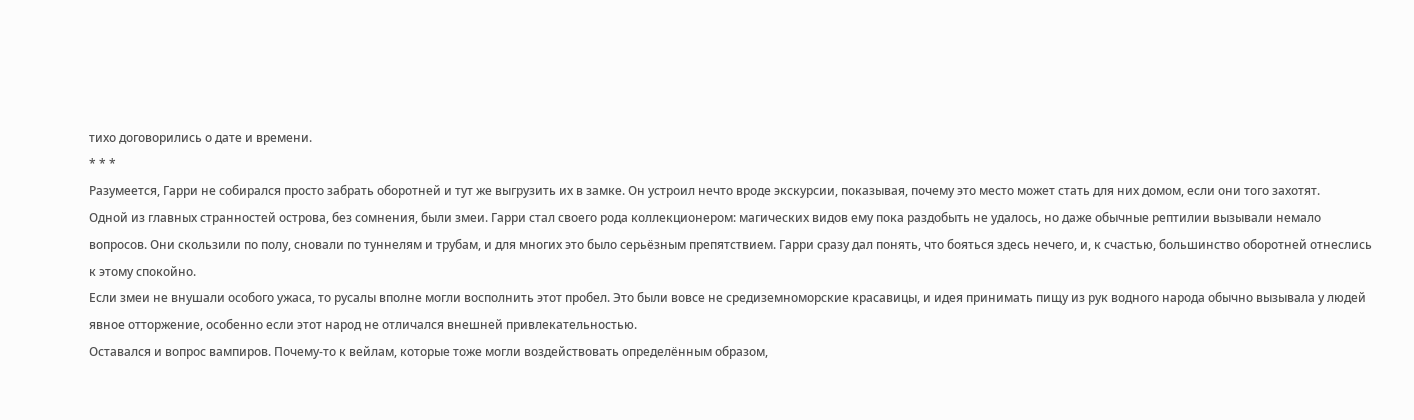тихо договорились о дате и времени.
* * *
Разумеется, Гарри не собирался просто забрать оборотней и тут же выгрузить их в замке. Он устроил нечто вроде экскурсии, показывая, почему это место может стать для них домом, если они того захотят.
Одной из главных странностей острова, без сомнения, были змеи. Гарри стал своего рода коллекционером: магических видов ему пока раздобыть не удалось, но даже обычные рептилии вызывали немало вопросов. Они скользили по полу, сновали по туннелям и трубам, и для многих это было серьёзным препятствием. Гарри сразу дал понять, что бояться здесь нечего, и, к счастью, большинство оборотней отнеслись к этому спокойно.
Если змеи не внушали особого ужаса, то русалы вполне могли восполнить этот пробел. Это были вовсе не средиземноморские красавицы, и идея принимать пищу из рук водного народа обычно вызывала у людей явное отторжение, особенно если этот народ не отличался внешней привлекательностью.
Оставался и вопрос вампиров. Почему-то к вейлам, которые тоже могли воздействовать определённым образом,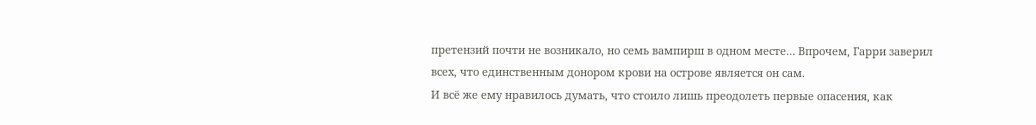претензий почти не возникало, но семь вампирш в одном месте… Впрочем, Гарри заверил всех, что единственным донором крови на острове является он сам.
И всё же ему нравилось думать, что стоило лишь преодолеть первые опасения, как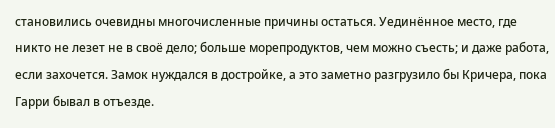становились очевидны многочисленные причины остаться. Уединённое место, где никто не лезет не в своё дело; больше морепродуктов, чем можно съесть; и даже работа, если захочется. Замок нуждался в достройке, а это заметно разгрузило бы Кричера, пока Гарри бывал в отъезде.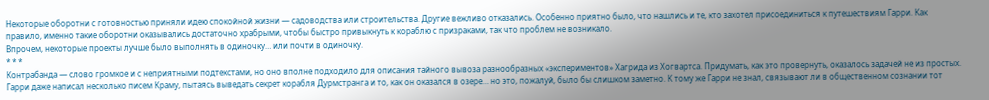Некоторые оборотни с готовностью приняли идею спокойной жизни — садоводства или строительства. Другие вежливо отказались. Особенно приятно было, что нашлись и те, кто захотел присоединиться к путешествиям Гарри. Как правило, именно такие оборотни оказывались достаточно храбрыми, чтобы быстро привыкнуть к кораблю с призраками, так что проблем не возникало.
Впрочем, некоторые проекты лучше было выполнять в одиночку… или почти в одиночку.
* * *
Контрабанда — слово громкое и с неприятными подтекстами, но оно вполне подходило для описания тайного вывоза разнообразных «экспериментов» Хагрида из Хогвартса. Придумать, как это провернуть, оказалось задачей не из простых. Гарри даже написал несколько писем Краму, пытаясь выведать секрет корабля Дурмстранга и то, как он оказался в озере… но это, пожалуй, было бы слишком заметно. К тому же Гарри не знал, связывают ли в общественном сознании тот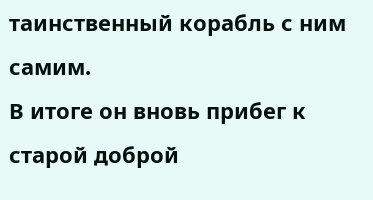таинственный корабль с ним самим.
В итоге он вновь прибег к старой доброй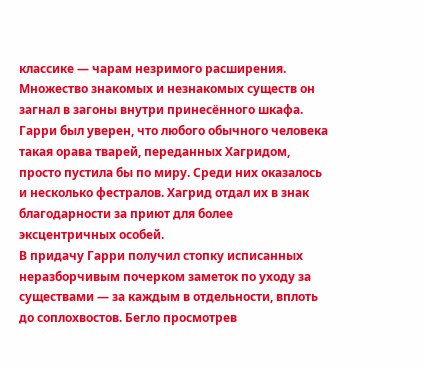классике — чарам незримого расширения. Множество знакомых и незнакомых существ он загнал в загоны внутри принесённого шкафа. Гарри был уверен, что любого обычного человека такая орава тварей, переданных Хагридом, просто пустила бы по миру. Среди них оказалось и несколько фестралов. Хагрид отдал их в знак благодарности за приют для более эксцентричных особей.
В придачу Гарри получил стопку исписанных неразборчивым почерком заметок по уходу за существами — за каждым в отдельности, вплоть до соплохвостов. Бегло просмотрев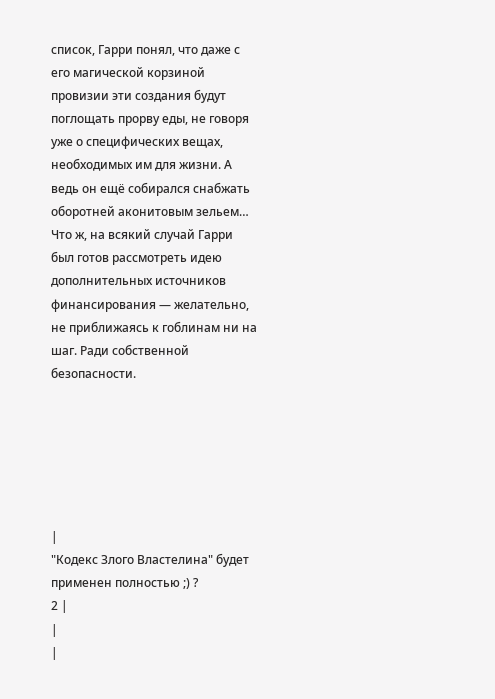список, Гарри понял, что даже с его магической корзиной провизии эти создания будут поглощать прорву еды, не говоря уже о специфических вещах, необходимых им для жизни. А ведь он ещё собирался снабжать оборотней аконитовым зельем…
Что ж, на всякий случай Гарри был готов рассмотреть идею дополнительных источников финансирования — желательно, не приближаясь к гоблинам ни на шаг. Ради собственной безопасности.






|
"Кодекс Злого Властелина" будет применен полностью ;) ?
2 |
|
|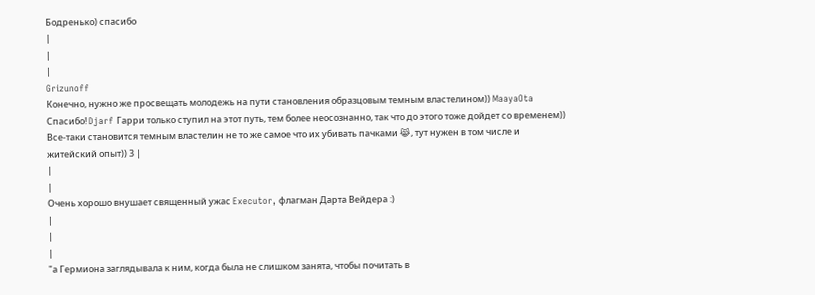Бодренько) спасибо
|
|
|
Grizunoff
Конечно, нужно же просвещать молодежь на пути становления образцовым темным властелином)) MaayaOta Спасибо! Djarf Гарри только ступил на этот путь, тем более неосознанно, так что до этого тоже дойдет со временем)) Все-таки становится темным властелин не то же самое что их убивать пачками 😹, тут нужен в том числе и житейский опыт)) 3 |
|
|
Очень хорошо внушает священный ужас Executor, флагман Дарта Вейдера :)
|
|
|
"а Гермиона заглядывала к ним, когда была не слишком занята, чтобы почитать в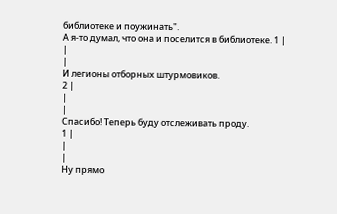библиотеке и поужинать".
А я-то думал, что она и поселится в библиотеке. 1 |
|
|
И легионы отборных штурмовиков.
2 |
|
|
Спасибо! Теперь буду отслеживать проду.
1 |
|
|
Ну прямо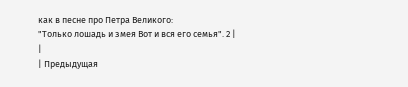как в песне про Петра Великого:
"Только лошадь и змея Вот и вся его семья". 2 |
|
| Предыдущая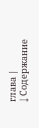глава |
↓ Содержание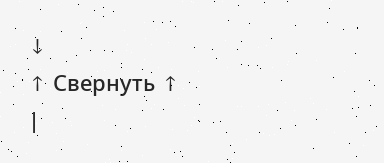↓
↑ Свернуть ↑
|